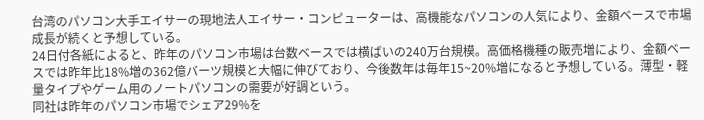台湾のパソコン大手エイサーの現地法人エイサー・コンピューターは、高機能なパソコンの人気により、金額ベースで市場成長が続くと予想している。
24日付各紙によると、昨年のパソコン市場は台数ベースでは横ばいの240万台規模。高価格機種の販売増により、金額ベースでは昨年比18%増の362億バーツ規模と大幅に伸びており、今後数年は毎年15~20%増になると予想している。薄型・軽量タイプやゲーム用のノートパソコンの需要が好調という。
同社は昨年のパソコン市場でシェア29%を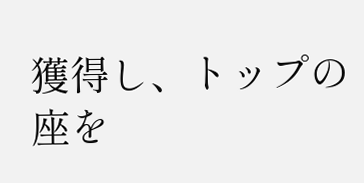獲得し、トップの座を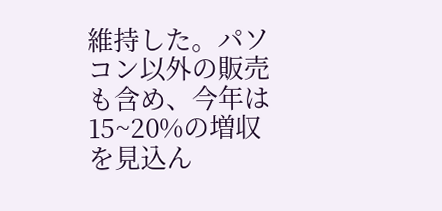維持した。パソコン以外の販売も含め、今年は15~20%の増収を見込ん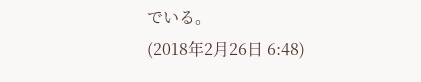でいる。
(2018年2月26日 6:48)